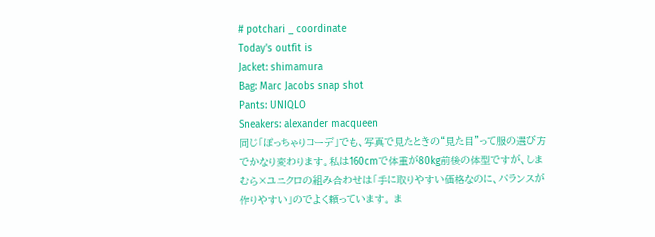# potchari _ coordinate
Today's outfit is
Jacket: shimamura
Bag: Marc Jacobs snap shot
Pants: UNIQLO
Sneakers: alexander macqueen
同じ「ぽっちゃりコーデ」でも、写真で見たときの“見た目”って服の選び方でかなり変わります。私は160cmで体重が80kg前後の体型ですが、しまむら×ユニクロの組み合わせは「手に取りやすい価格なのに、バランスが作りやすい」のでよく頼っています。 ま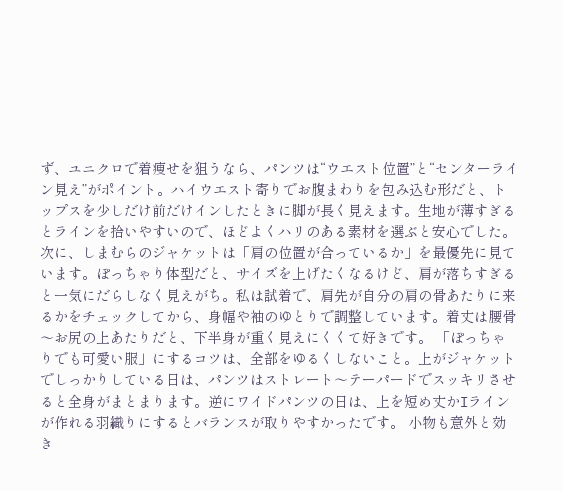ず、ユニクロで着痩せを狙うなら、パンツは“ウエスト位置”と“センターライン見え”がポイント。ハイウエスト寄りでお腹まわりを包み込む形だと、トップスを少しだけ前だけインしたときに脚が長く見えます。生地が薄すぎるとラインを拾いやすいので、ほどよくハリのある素材を選ぶと安心でした。 次に、しまむらのジャケットは「肩の位置が合っているか」を最優先に見ています。ぽっちゃり体型だと、サイズを上げたくなるけど、肩が落ちすぎると一気にだらしなく見えがち。私は試着で、肩先が自分の肩の骨あたりに来るかをチェックしてから、身幅や袖のゆとりで調整しています。着丈は腰骨〜お尻の上あたりだと、下半身が重く見えにくくて好きです。 「ぽっちゃりでも可愛い服」にするコツは、全部をゆるくしないこと。上がジャケットでしっかりしている日は、パンツはストレート〜テーパードでスッキリさせると全身がまとまります。逆にワイドパンツの日は、上を短め丈かIラインが作れる羽織りにするとバランスが取りやすかったです。 小物も意外と効き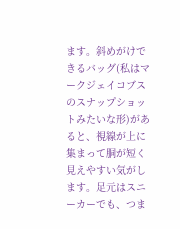ます。斜めがけできるバッグ(私はマークジェイコブスのスナップショットみたいな形)があると、視線が上に集まって胴が短く見えやすい気がします。足元はスニーカーでも、つま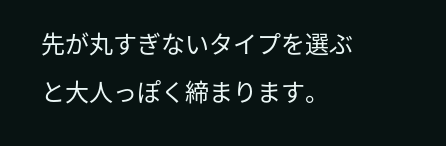先が丸すぎないタイプを選ぶと大人っぽく締まります。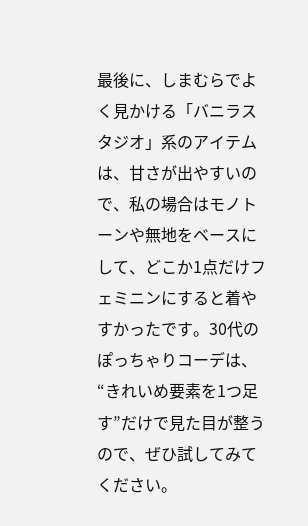最後に、しまむらでよく見かける「バニラスタジオ」系のアイテムは、甘さが出やすいので、私の場合はモノトーンや無地をベースにして、どこか1点だけフェミニンにすると着やすかったです。30代のぽっちゃりコーデは、“きれいめ要素を1つ足す”だけで見た目が整うので、ぜひ試してみてください。